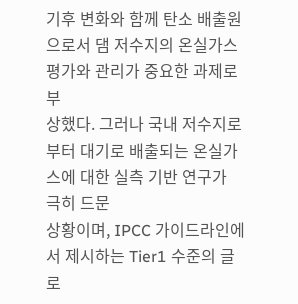기후 변화와 함께 탄소 배출원으로서 댐 저수지의 온실가스 평가와 관리가 중요한 과제로 부
상했다. 그러나 국내 저수지로부터 대기로 배출되는 온실가스에 대한 실측 기반 연구가 극히 드문
상황이며, IPCC 가이드라인에서 제시하는 Tier1 수준의 글로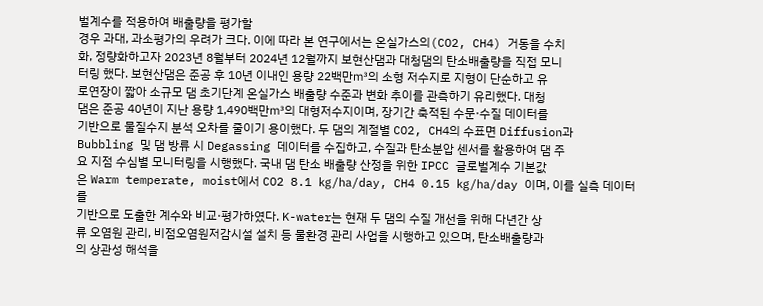벌계수를 적용하여 배출량을 평가할
경우 과대, 과소평가의 우려가 크다. 이에 따라 본 연구에서는 온실가스의(CO2, CH4) 거동을 수치
화, 정량화하고자 2023년 8월부터 2024년 12월까지 보현산댐과 대청댐의 탄소배출량을 직접 모니
터링 했다. 보현산댐은 준공 후 10년 이내인 용량 22백만㎥의 소형 저수지로 지형이 단순하고 유
로연장이 짧아 소규모 댐 초기단계 온실가스 배출량 수준과 변화 추이를 관측하기 유리했다. 대청
댐은 준공 40년이 지난 용량 1,490백만㎥의 대형저수지이며, 장기간 축적된 수문·수질 데이터를
기반으로 물질수지 분석 오차를 줄이기 용이했다. 두 댐의 계절별 CO2, CH4의 수표면 Diffusion과
Bubbling 및 댐 방류 시 Degassing 데이터를 수집하고, 수질과 탄소분압 센서를 활용하여 댐 주
요 지점 수심별 모니터링을 시행했다. 국내 댐 탄소 배출량 산정을 위한 IPCC 글로벌계수 기본값
은 Warm temperate, moist에서 CO2 8.1 ㎏/㏊/day, CH4 0.15 ㎏/㏊/day 이며, 이를 실측 데이터를
기반으로 도출한 계수와 비교·평가하였다. K-water는 현재 두 댐의 수질 개선을 위해 다년간 상
류 오염원 관리, 비점오염원저감시설 설치 등 물환경 관리 사업을 시행하고 있으며, 탄소배출량과
의 상관성 해석을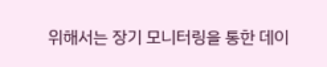위해서는 장기 모니터링을 통한 데이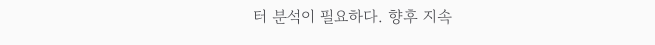터 분석이 필요하다. 향후 지속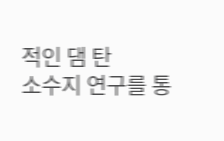적인 댐 탄
소수지 연구를 통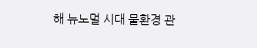해 뉴노멀 시대 물환경 관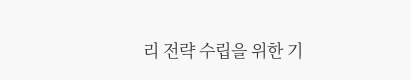리 전략 수립을 위한 기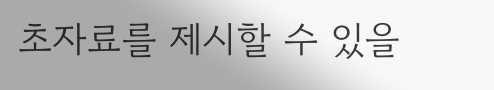초자료를 제시할 수 있을